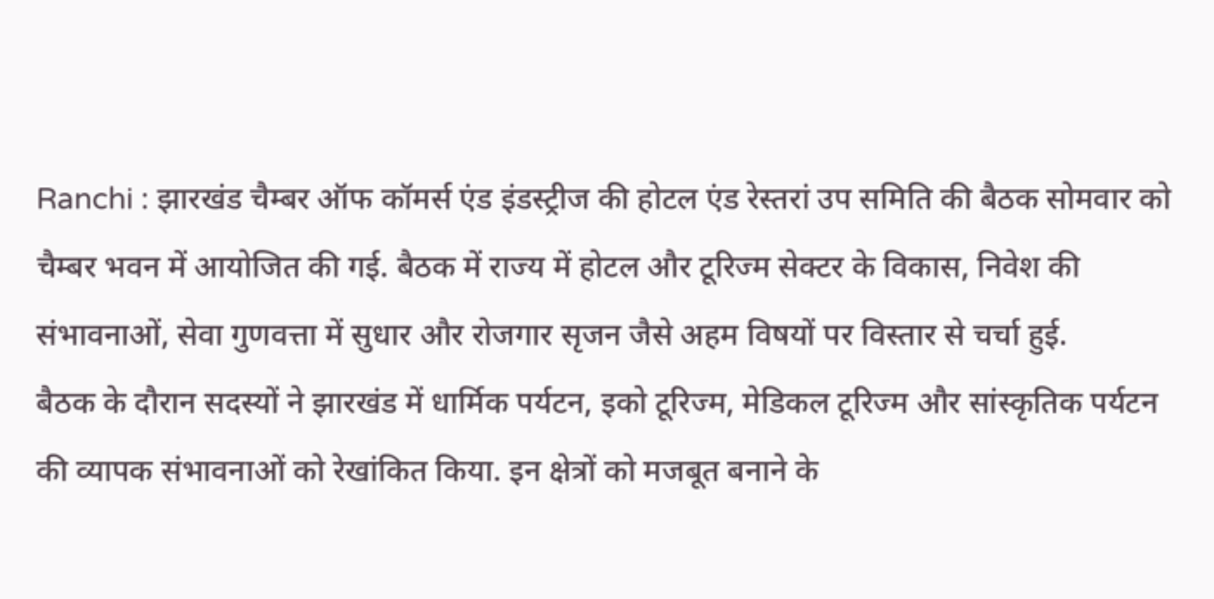Ranchi : झारखंड चैम्बर ऑफ कॉमर्स एंड इंडस्ट्रीज की होटल एंड रेस्तरां उप समिति की बैठक सोमवार को चैम्बर भवन में आयोजित की गई. बैठक में राज्य में होटल और टूरिज्म सेक्टर के विकास, निवेश की संभावनाओं, सेवा गुणवत्ता में सुधार और रोजगार सृजन जैसे अहम विषयों पर विस्तार से चर्चा हुई.
बैठक के दौरान सदस्यों ने झारखंड में धार्मिक पर्यटन, इको टूरिज्म, मेडिकल टूरिज्म और सांस्कृतिक पर्यटन की व्यापक संभावनाओं को रेखांकित किया. इन क्षेत्रों को मजबूत बनाने के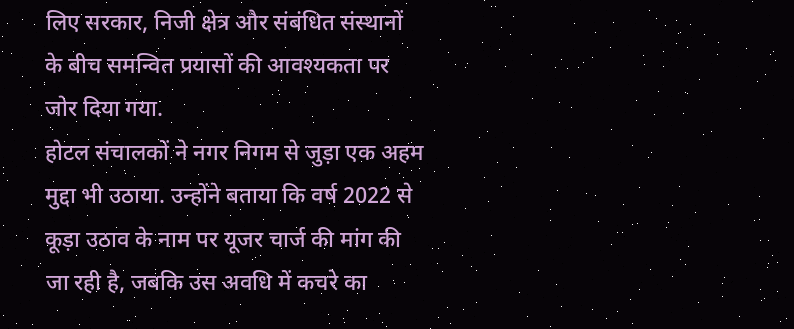लिए सरकार, निजी क्षेत्र और संबंधित संस्थानों के बीच समन्वित प्रयासों की आवश्यकता पर जोर दिया गया.
होटल संचालकों ने नगर निगम से जुड़ा एक अहम मुद्दा भी उठाया. उन्होंने बताया कि वर्ष 2022 से कूड़ा उठाव के नाम पर यूजर चार्ज की मांग की जा रही है, जबकि उस अवधि में कचरे का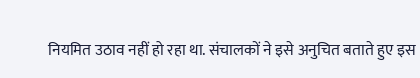नियमित उठाव नहीं हो रहा था. संचालकों ने इसे अनुचित बताते हुए इस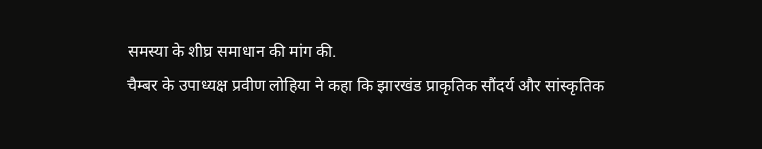समस्या के शीघ्र समाधान की मांग की.
चैम्बर के उपाध्यक्ष प्रवीण लोहिया ने कहा कि झारखंड प्राकृतिक सौंदर्य और सांस्कृतिक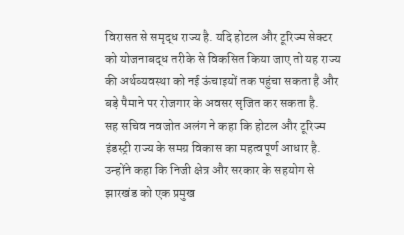विरासत से समृद्ध राज्य है. यदि होटल और टूरिज्म सेक्टर को योजनाबद्ध तरीके से विकसित किया जाए तो यह राज्य की अर्थव्यवस्था को नई ऊंचाइयों तक पहुंचा सकता है और बड़े पैमाने पर रोजगार के अवसर सृजित कर सकता है.
सह सचिव नवजोत अलंग ने कहा कि होटल और टूरिज्म इंडस्ट्री राज्य के समग्र विकास का महत्वपूर्ण आधार है. उन्होंने कहा कि निजी क्षेत्र और सरकार के सहयोग से झारखंड को एक प्रमुख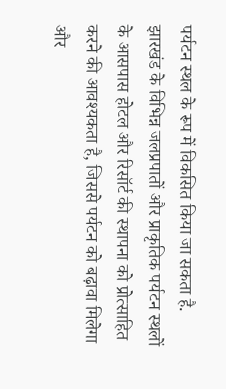पर्यटन स्थल के रूप में विकसित किया जा सकता है.
झारखंड के विभिन्न जलप्रपातों और प्राकृतिक पर्यटन स्थलों के आसपास होटल और रिसॉर्ट की स्थापना को प्रोत्साहित करने की आवश्यकता है, जिससे पर्यटन को बढ़ावा मिलेगा और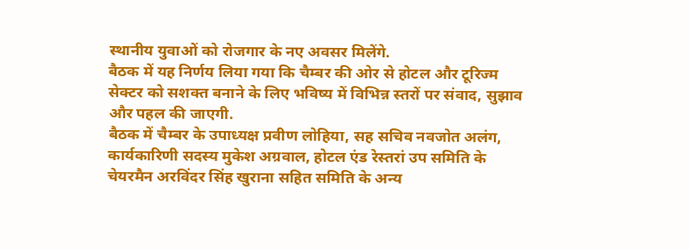स्थानीय युवाओं को रोजगार के नए अवसर मिलेंगे.
बैठक में यह निर्णय लिया गया कि चैम्बर की ओर से होटल और टूरिज्म सेक्टर को सशक्त बनाने के लिए भविष्य में विभिन्न स्तरों पर संवाद, सुझाव और पहल की जाएगी.
बैठक में चैम्बर के उपाध्यक्ष प्रवीण लोहिया, सह सचिव नवजोत अलंग, कार्यकारिणी सदस्य मुकेश अग्रवाल, होटल एंड रेस्तरां उप समिति के चेयरमैन अरविंदर सिंह खुराना सहित समिति के अन्य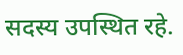सदस्य उपस्थित रहे.